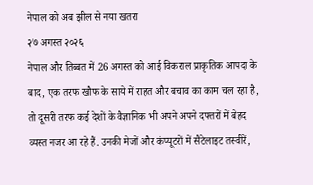नेपाल को अब झील से नया खतरा
२७ अगस्त २०२६
नेपाल और तिब्बत में 26 अगस्त को आई विकराल प्राकृतिक आपदा के बाद, एक तरफ खौफ के साये में राहत और बचाव का काम चल रहा है, तो दूसरी तरफ कई देशों के वैज्ञानिक भी अपने अपने दफ्तरों में बेहद व्यस्त नजर आ रहे हैं. उनकी मेजों और कंप्यूटरों में सैटेलाइट तस्वीरें,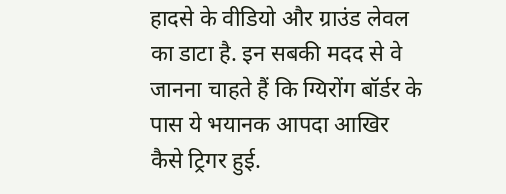हादसे के वीडियो और ग्राउंड लेवल का डाटा है. इन सबकी मदद से वे जानना चाहते हैं कि ग्यिरोंग बॉर्डर के पास ये भयानक आपदा आखिर कैसे ट्रिगर हुई.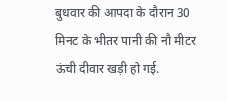बुधवार की आपदा के दौरान 30 मिनट के भीतर पानी की नौ मीटर ऊंची दीवार खड़ी हो गई.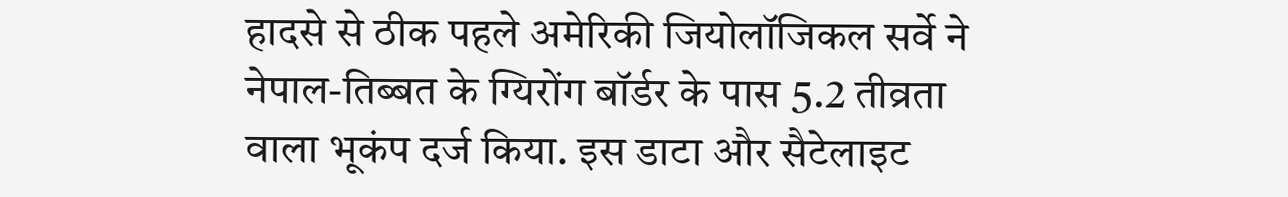हादसे से ठीक पहले अमेरिकी जियोलॉजिकल सर्वे ने नेपाल-तिब्बत के ग्यिरोंग बॉर्डर के पास 5.2 तीव्रता वाला भूकंप दर्ज किया. इस डाटा और सैटेलाइट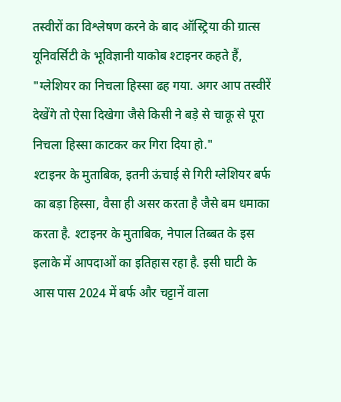तस्वीरों का विश्लेषण करने के बाद ऑस्ट्रिया की ग्रात्स यूनिवर्सिटी के भूविज्ञानी याकोब श्टाइनर कहते हैं, "ग्लेशियर का निचला हिस्सा ढह गया. अगर आप तस्वीरें देखेंगे तो ऐसा दिखेगा जैसे किसी ने बड़े से चाकू से पूरा निचला हिस्सा काटकर कर गिरा दिया हो."
श्टाइनर के मुताबिक, इतनी ऊंचाई से गिरी ग्लेशियर बर्फ का बड़ा हिस्सा, वैसा ही असर करता है जैसे बम धमाका करता है. श्टाइनर के मुताबिक, नेपाल तिब्बत के इस इलाके में आपदाओं का इतिहास रहा है. इसी घाटी के आस पास 2024 में बर्फ और चट्टानें वाला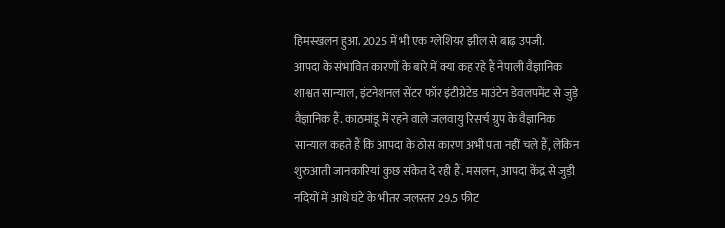हिमस्खलन हुआ. 2025 में भी एक ग्लेशियर झील से बाढ़ उपजी.
आपदा के संभावित कारणों के बारे में क्या कह रहे हैं नेपाली वैज्ञानिक
शाश्वत सान्याल, इंटनेशनल सेंटर फॉर इंटीग्रेटेड माउंटेन डेवलपमेंट से जुड़े वैज्ञानिक हैं. काठमांडू में रहने वाले जलवायु रिसर्च ग्रुप के वैज्ञानिक सान्याल कहते हैं कि आपदा के ठोस कारण अभी पता नहीं चले हैं, लेकिन शुरुआती जानकारियां कुछ संकेत दे रही हैं. मसलन, आपदा केंद्र से जुड़ी नदियों में आधे घंटे के भीतर जलस्तर 29.5 फीट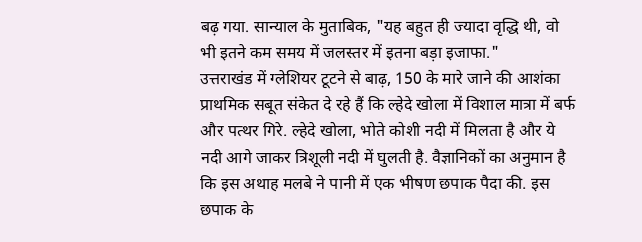बढ़ गया. सान्याल के मुताबिक, "यह बहुत ही ज्यादा वृद्धि थी, वो भी इतने कम समय में जलस्तर में इतना बड़ा इजाफा."
उत्तराखंड में ग्लेशियर टूटने से बाढ़, 150 के मारे जाने की आशंका
प्राथमिक सबूत संकेत दे रहे हैं कि ल्हेदे खोला में विशाल मात्रा में बर्फ और पत्थर गिरे. ल्हेदे खोला, भोते कोशी नदी में मिलता है और ये नदी आगे जाकर त्रिशूली नदी में घुलती है. वैज्ञानिकों का अनुमान है कि इस अथाह मलबे ने पानी में एक भीषण छपाक पैदा की. इस छपाक के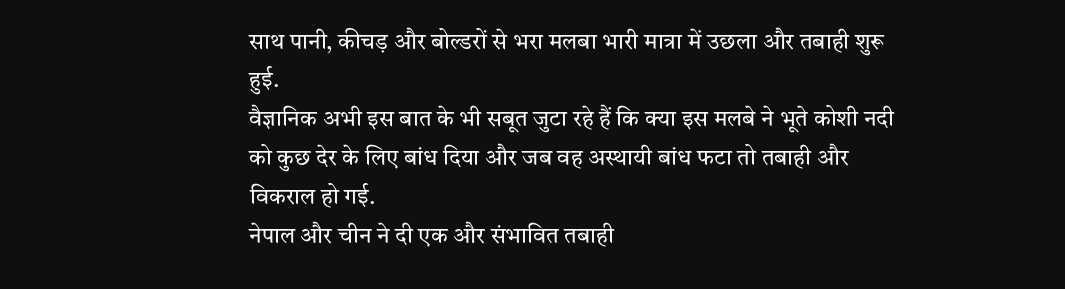साथ पानी, कीचड़ और बोल्डरों से भरा मलबा भारी मात्रा में उछला और तबाही शुरू हुई.
वैज्ञानिक अभी इस बात के भी सबूत जुटा रहे हैं कि क्या इस मलबे ने भूते कोशी नदी को कुछ देर के लिए बांध दिया और जब वह अस्थायी बांध फटा तो तबाही और विकराल हो गई.
नेपाल और चीन ने दी एक और संभावित तबाही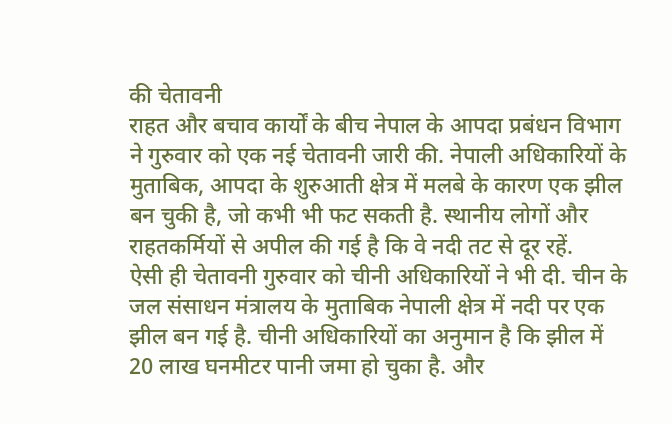की चेतावनी
राहत और बचाव कार्यों के बीच नेपाल के आपदा प्रबंधन विभाग ने गुरुवार को एक नई चेतावनी जारी की. नेपाली अधिकारियों के मुताबिक, आपदा के शुरुआती क्षेत्र में मलबे के कारण एक झील बन चुकी है, जो कभी भी फट सकती है. स्थानीय लोगों और राहतकर्मियों से अपील की गई है कि वे नदी तट से दूर रहें.
ऐसी ही चेतावनी गुरुवार को चीनी अधिकारियों ने भी दी. चीन के जल संसाधन मंत्रालय के मुताबिक नेपाली क्षेत्र में नदी पर एक झील बन गई है. चीनी अधिकारियों का अनुमान है कि झील में 20 लाख घनमीटर पानी जमा हो चुका है. और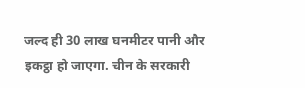जल्द ही 30 लाख घनमीटर पानी और इकट्ठा हो जाएगा. चीन के सरकारी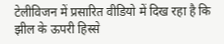टेलीविजन में प्रसारित वीडियो में दिख रहा है कि झील के ऊपरी हिस्से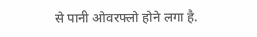से पानी ओवरफ्लो होने लगा है.